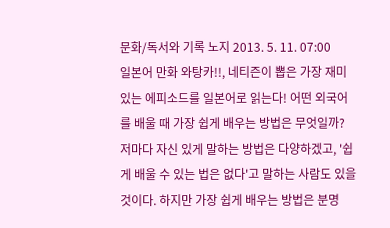문화/독서와 기록 노지 2013. 5. 11. 07:00
일본어 만화 와탕카!!, 네티즌이 뽑은 가장 재미있는 에피소드를 일본어로 읽는다! 어떤 외국어를 배울 때 가장 쉽게 배우는 방법은 무엇일까? 저마다 자신 있게 말하는 방법은 다양하겠고, '쉽게 배울 수 있는 법은 없다'고 말하는 사람도 있을 것이다. 하지만 가장 쉽게 배우는 방법은 분명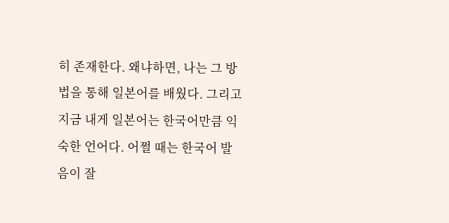히 존재한다. 왜냐하면, 나는 그 방법을 통해 일본어를 배웠다. 그리고 지금 내게 일본어는 한국어만큼 익숙한 언어다. 어쩔 때는 한국어 발음이 잘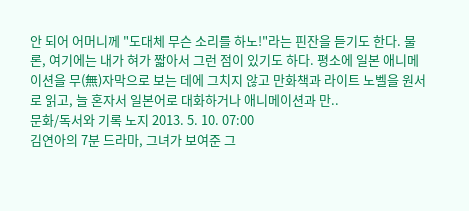안 되어 어머니께 "도대체 무슨 소리를 하노!"라는 핀잔을 듣기도 한다. 물론, 여기에는 내가 혀가 짧아서 그런 점이 있기도 하다. 평소에 일본 애니메이션을 무(無)자막으로 보는 데에 그치지 않고 만화책과 라이트 노벨을 원서로 읽고, 늘 혼자서 일본어로 대화하거나 애니메이션과 만..
문화/독서와 기록 노지 2013. 5. 10. 07:00
김연아의 7분 드라마, 그녀가 보여준 그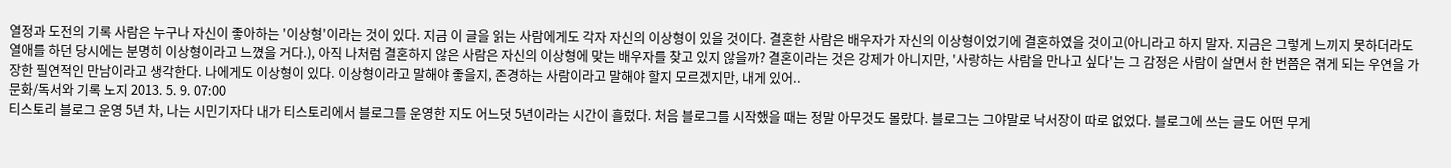열정과 도전의 기록 사람은 누구나 자신이 좋아하는 '이상형'이라는 것이 있다. 지금 이 글을 읽는 사람에게도 각자 자신의 이상형이 있을 것이다. 결혼한 사람은 배우자가 자신의 이상형이었기에 결혼하였을 것이고(아니라고 하지 말자. 지금은 그렇게 느끼지 못하더라도 열애를 하던 당시에는 분명히 이상형이라고 느꼈을 거다.), 아직 나처럼 결혼하지 않은 사람은 자신의 이상형에 맞는 배우자를 찾고 있지 않을까? 결혼이라는 것은 강제가 아니지만, '사랑하는 사람을 만나고 싶다'는 그 감정은 사람이 살면서 한 번쯤은 겪게 되는 우연을 가장한 필연적인 만남이라고 생각한다. 나에게도 이상형이 있다. 이상형이라고 말해야 좋을지, 존경하는 사람이라고 말해야 할지 모르겠지만, 내게 있어..
문화/독서와 기록 노지 2013. 5. 9. 07:00
티스토리 블로그 운영 5년 차, 나는 시민기자다 내가 티스토리에서 블로그를 운영한 지도 어느덧 5년이라는 시간이 흘렀다. 처음 블로그를 시작했을 때는 정말 아무것도 몰랐다. 블로그는 그야말로 낙서장이 따로 없었다. 블로그에 쓰는 글도 어떤 무게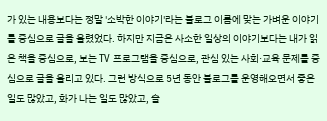가 있는 내용보다는 정말 '소박한 이야기'라는 블로그 이름에 맞는 가벼운 이야기를 중심으로 글을 올렸었다. 하지만 지금은 사소한 일상의 이야기보다는 내가 읽은 책을 중심으로, 보는 TV 프로그램을 중심으로, 관심 있는 사회·교육 문제를 중심으로 글을 올리고 있다. 그런 방식으로 5년 동안 블로그를 운영해오면서 좋은 일도 많았고, 화가 나는 일도 많았고, 슬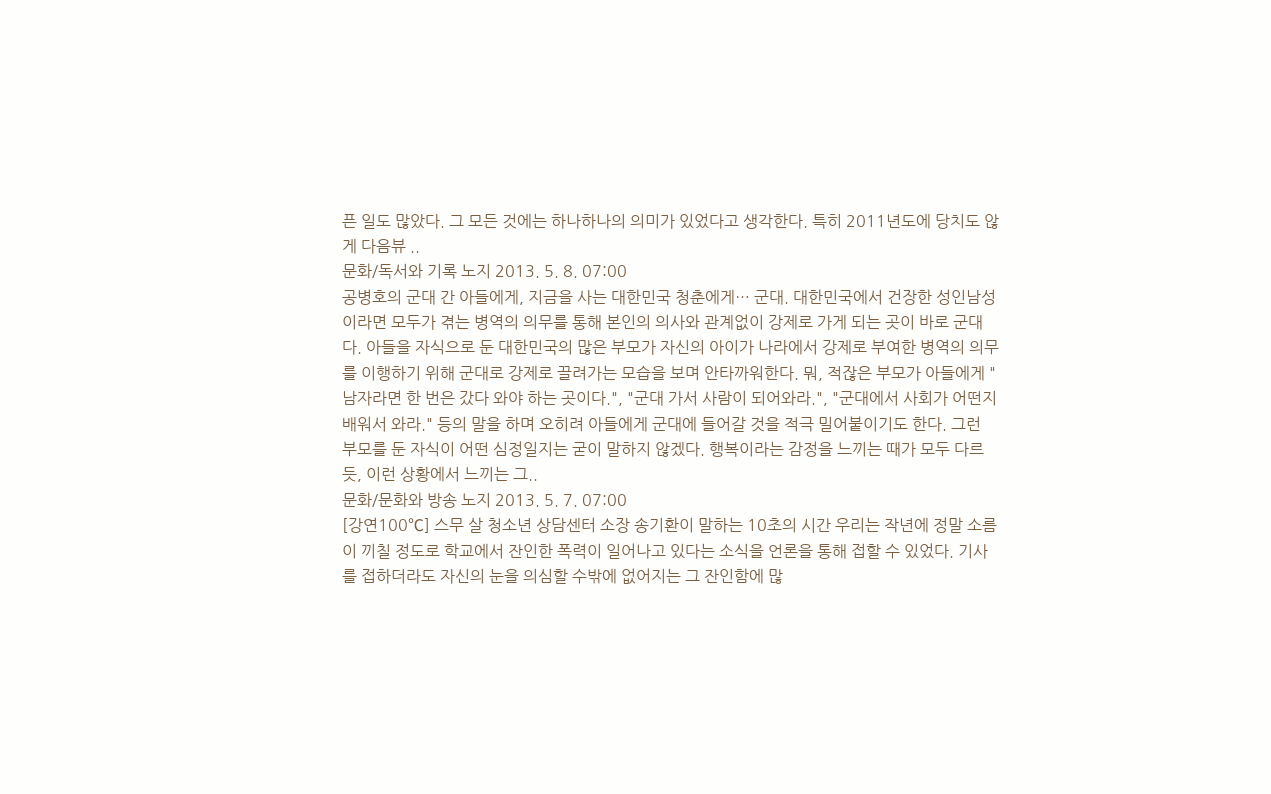픈 일도 많았다. 그 모든 것에는 하나하나의 의미가 있었다고 생각한다. 특히 2011년도에 당치도 않게 다음뷰 ..
문화/독서와 기록 노지 2013. 5. 8. 07:00
공병호의 군대 간 아들에게, 지금을 사는 대한민국 청춘에게… 군대. 대한민국에서 건장한 성인남성이라면 모두가 겪는 병역의 의무를 통해 본인의 의사와 관계없이 강제로 가게 되는 곳이 바로 군대다. 아들을 자식으로 둔 대한민국의 많은 부모가 자신의 아이가 나라에서 강제로 부여한 병역의 의무를 이행하기 위해 군대로 강제로 끌려가는 모습을 보며 안타까워한다. 뭐, 적잖은 부모가 아들에게 "남자라면 한 번은 갔다 와야 하는 곳이다.", "군대 가서 사람이 되어와라.", "군대에서 사회가 어떤지 배워서 와라." 등의 말을 하며 오히려 아들에게 군대에 들어갈 것을 적극 밀어붙이기도 한다. 그런 부모를 둔 자식이 어떤 심정일지는 굳이 말하지 않겠다. 행복이라는 감정을 느끼는 때가 모두 다르듯, 이런 상황에서 느끼는 그..
문화/문화와 방송 노지 2013. 5. 7. 07:00
[강연100℃] 스무 살 청소년 상담센터 소장 송기환이 말하는 10초의 시간 우리는 작년에 정말 소름이 끼칠 정도로 학교에서 잔인한 폭력이 일어나고 있다는 소식을 언론을 통해 접할 수 있었다. 기사를 접하더라도 자신의 눈을 의심할 수밖에 없어지는 그 잔인함에 많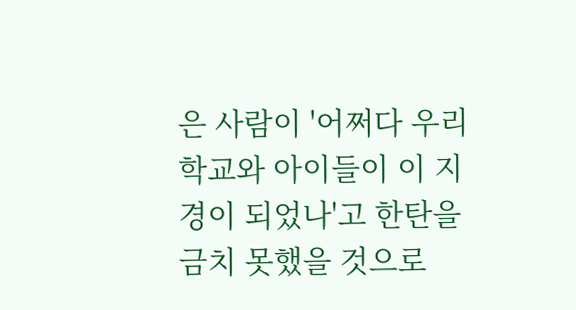은 사람이 '어쩌다 우리 학교와 아이들이 이 지경이 되었나'고 한탄을 금치 못했을 것으로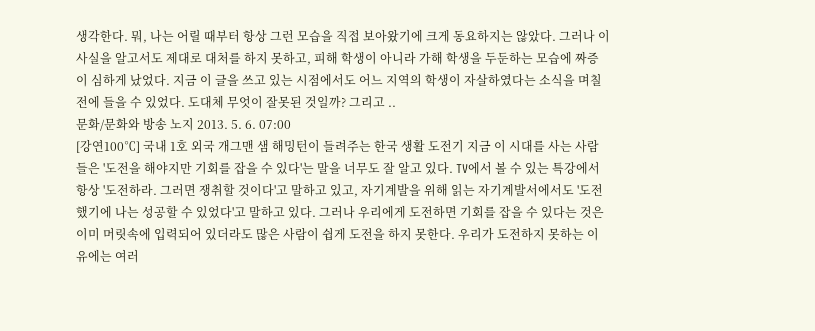생각한다. 뭐, 나는 어릴 때부터 항상 그런 모습을 직접 보아왔기에 크게 동요하지는 않았다. 그러나 이 사실을 알고서도 제대로 대처를 하지 못하고, 피해 학생이 아니라 가해 학생을 두둔하는 모습에 짜증이 심하게 났었다. 지금 이 글을 쓰고 있는 시점에서도 어느 지역의 학생이 자살하였다는 소식을 며칠 전에 들을 수 있었다. 도대체 무엇이 잘못된 것일까? 그리고 ..
문화/문화와 방송 노지 2013. 5. 6. 07:00
[강연100℃] 국내 1호 외국 개그맨 샘 해밍턴이 들려주는 한국 생활 도전기 지금 이 시대를 사는 사람들은 '도전을 해야지만 기회를 잡을 수 있다'는 말을 너무도 잘 알고 있다. TV에서 볼 수 있는 특강에서 항상 '도전하라. 그러면 쟁취할 것이다'고 말하고 있고, 자기계발을 위해 읽는 자기계발서에서도 '도전했기에 나는 성공할 수 있었다'고 말하고 있다. 그러나 우리에게 도전하면 기회를 잡을 수 있다는 것은 이미 머릿속에 입력되어 있더라도 많은 사람이 쉽게 도전을 하지 못한다. 우리가 도전하지 못하는 이유에는 여러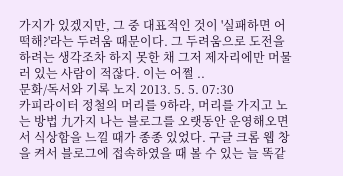가지가 있겠지만, 그 중 대표적인 것이 '실패하면 어떡해?'라는 두려움 때문이다. 그 두려움으로 도전을 하려는 생각조차 하지 못한 채 그저 제자리에만 머물러 있는 사람이 적잖다. 이는 어쩔 ..
문화/독서와 기록 노지 2013. 5. 5. 07:30
카피라이터 정철의 머리를 9하라, 머리를 가지고 노는 방법 九가지 나는 블로그를 오랫동안 운영해오면서 식상함을 느낄 때가 종종 있었다. 구글 크롬 웹 창을 켜서 블로그에 접속하였을 때 볼 수 있는 늘 똑같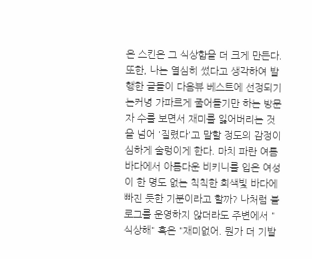은 스킨은 그 식상함을 더 크게 만든다. 또한, 나는 열심히 썼다고 생각하여 발행한 글들이 다음뷰 베스트에 선정되기는커녕 가파르게 줄어들기만 하는 방문자 수를 보면서 재미를 잃어버리는 것을 넘어 '질렸다'고 말할 정도의 감정이 심하게 술렁이게 한다. 마치 파란 여름 바다에서 아름다운 비키니를 입은 여성이 한 명도 없는 칙칙한 회색빛 바다에 빠진 듯한 기분이라고 할까? 나처럼 블로그를 운영하지 않더라도 주변에서 "식상해" 혹은 "재미없어. 뭔가 더 기발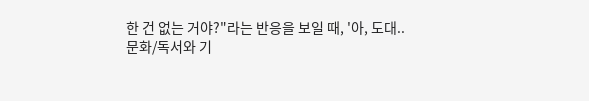한 건 없는 거야?"라는 반응을 보일 때, '아, 도대..
문화/독서와 기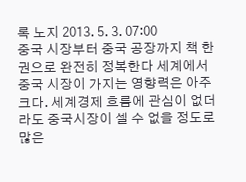록 노지 2013. 5. 3. 07:00
중국 시장부터 중국 공장까지 책 한 권으로 완전히 정복한다 세계에서 중국 시장이 가지는 영향력은 아주 크다. 세계경제 흐름에 관심이 없더라도 중국시장이 셀 수 없을 정도로 많은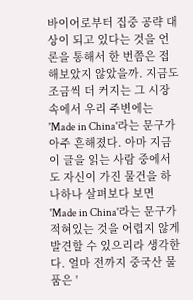바이어로부터 집중 공략 대상이 되고 있다는 것을 언론을 통해서 한 번쯤은 접해보았지 않았을까. 지금도 조금씩 더 커지는 그 시장 속에서 우리 주변에는 'Made in China'라는 문구가 아주 흔해졌다. 아마 지금 이 글을 읽는 사람 중에서도 자신이 가진 물건을 하나하나 살펴보다 보면 'Made in China'라는 문구가 적혀있는 것을 어렵지 않게 발견할 수 있으리라 생각한다. 얼마 전까지 중국산 물품은 '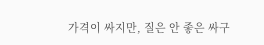가격이 싸지만, 질은 안 좋은 싸구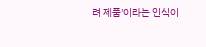려 제품'이라는 인식이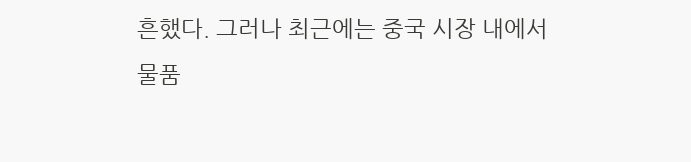흔했다. 그러나 최근에는 중국 시장 내에서 물품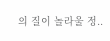의 질이 놀라울 정..